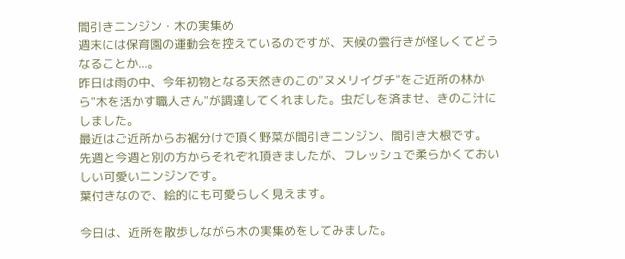間引きニンジン・木の実集め
週末には保育園の運動会を控えているのですが、天候の雲行きが怪しくてどうなることか...。
昨日は雨の中、今年初物となる天然きのこの"ヌメリイグチ"をご近所の林から"木を活かす職人さん"が調達してくれました。虫だしを済ませ、きのこ汁にしました。
最近はご近所からお裾分けで頂く野菜が間引きニンジン、間引き大根です。
先週と今週と別の方からそれぞれ頂きましたが、フレッシュで柔らかくておいしい可愛いニンジンです。
葉付きなので、絵的にも可愛らしく見えます。

今日は、近所を散歩しながら木の実集めをしてみました。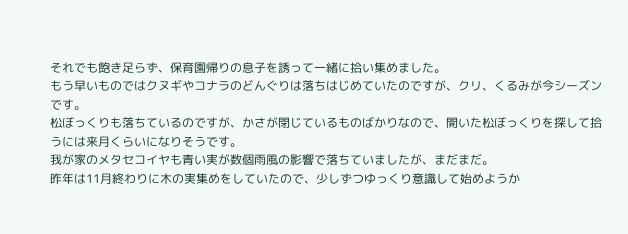それでも飽き足らず、保育園帰りの息子を誘って一緒に拾い集めました。
もう早いものではクヌギやコナラのどんぐりは落ちはじめていたのですが、クリ、くるみが今シーズンです。
松ぼっくりも落ちているのですが、かさが閉じているものばかりなので、開いた松ぼっくりを探して拾うには来月くらいになりそうです。
我が家のメタセコイヤも青い実が数個雨風の影響で落ちていましたが、まだまだ。
昨年は11月終わりに木の実集めをしていたので、少しずつゆっくり意識して始めようか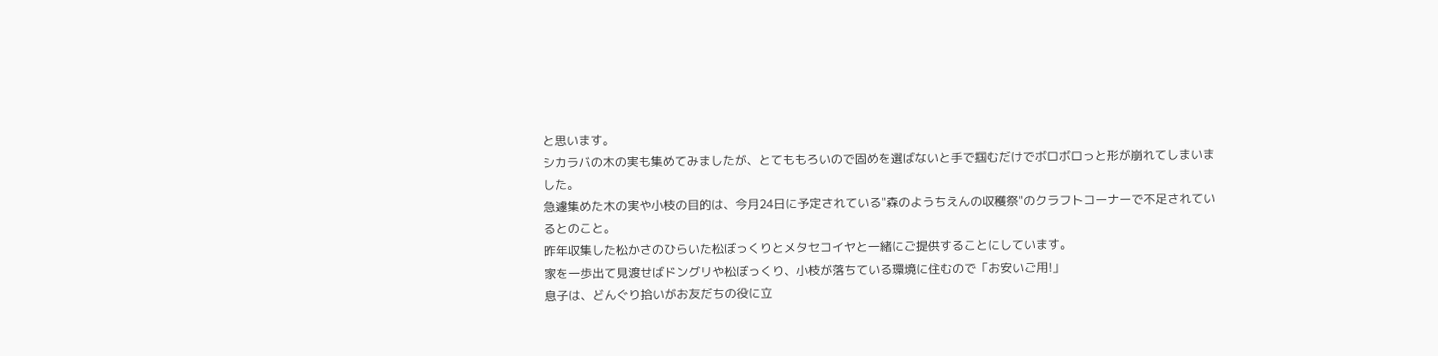と思います。
シカラバの木の実も集めてみましたが、とてももろいので固めを選ばないと手で掴むだけでボロボロっと形が崩れてしまいました。
急遽集めた木の実や小枝の目的は、今月24日に予定されている"森のようちえんの収穫祭"のクラフトコーナーで不足されているとのこと。
昨年収集した松かさのひらいた松ぼっくりとメタセコイヤと一緒にご提供することにしています。
家を一歩出て見渡せばドングリや松ぼっくり、小枝が落ちている環境に住むので「お安いご用!」
息子は、どんぐり拾いがお友だちの役に立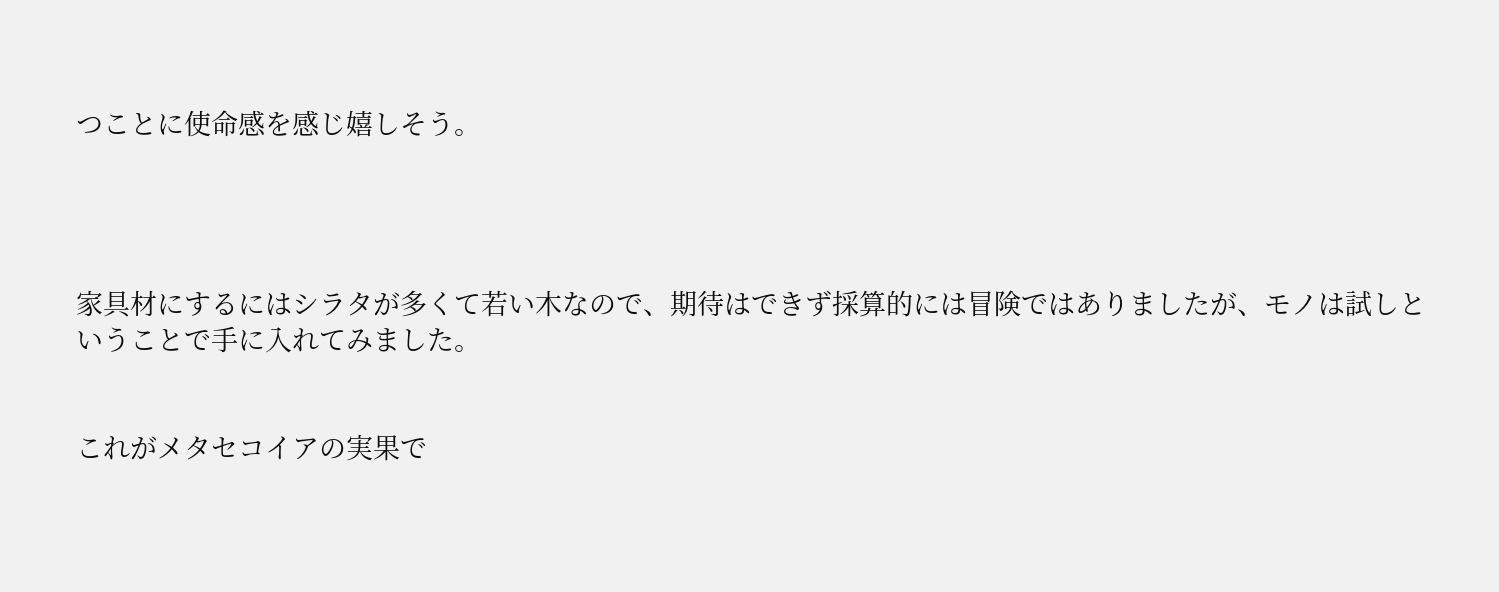つことに使命感を感じ嬉しそう。




家具材にするにはシラタが多くて若い木なので、期待はできず採算的には冒険ではありましたが、モノは試しということで手に入れてみました。


これがメタセコイアの実果で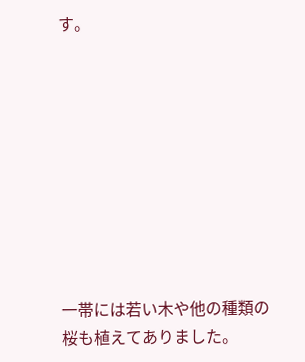す。









一帯には若い木や他の種類の桜も植えてありました。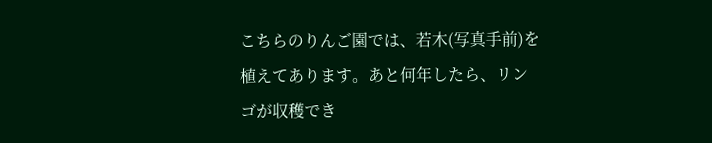こちらのりんご園では、若木(写真手前)を植えてあります。あと何年したら、リンゴが収穫でき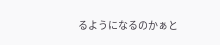るようになるのかぁと